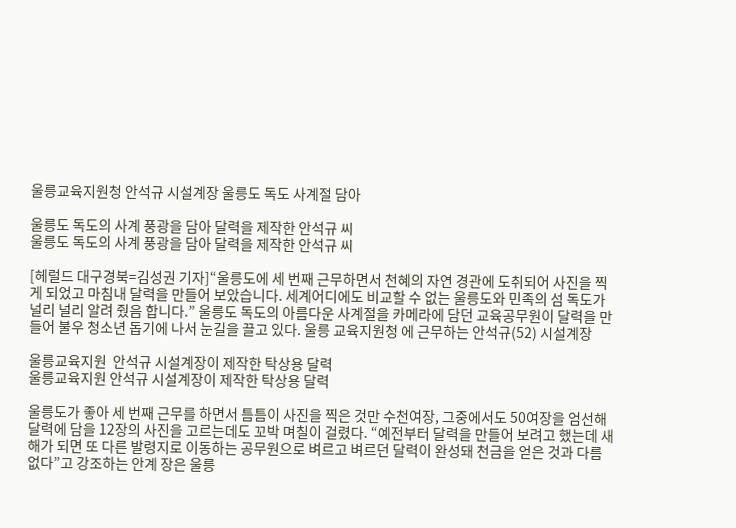울릉교육지원청 안석규 시설계장 울릉도 독도 사계절 담아

울릉도 독도의 사계 풍광을 담아 달력을 제작한 안석규 씨
울릉도 독도의 사계 풍광을 담아 달력을 제작한 안석규 씨

[헤럴드 대구경북=김성권 기자]“울릉도에 세 번째 근무하면서 천혜의 자연 경관에 도취되어 사진을 찍게 되었고 마침내 달력을 만들어 보았습니다. 세계어디에도 비교할 수 없는 울릉도와 민족의 섬 독도가 널리 널리 알려 줬음 합니다.” 울릉도 독도의 아름다운 사계절을 카메라에 담던 교육공무원이 달력을 만들어 불우 청소년 돕기에 나서 눈길을 끌고 있다. 울릉 교육지원청 에 근무하는 안석규(52) 시설계장

울릉교육지원  안석규 시설계장이 제작한 탁상용 달력
울릉교육지원 안석규 시설계장이 제작한 탁상용 달력

울릉도가 좋아 세 번째 근무를 하면서 틈틈이 사진을 찍은 것만 수천여장, 그중에서도 50여장을 엄선해 달력에 담을 12장의 사진을 고르는데도 꼬박 며칠이 걸렸다. “예전부터 달력을 만들어 보려고 했는데 새해가 되면 또 다른 발령지로 이동하는 공무원으로 벼르고 벼르던 달력이 완성돼 천금을 얻은 것과 다름없다”고 강조하는 안계 장은 울릉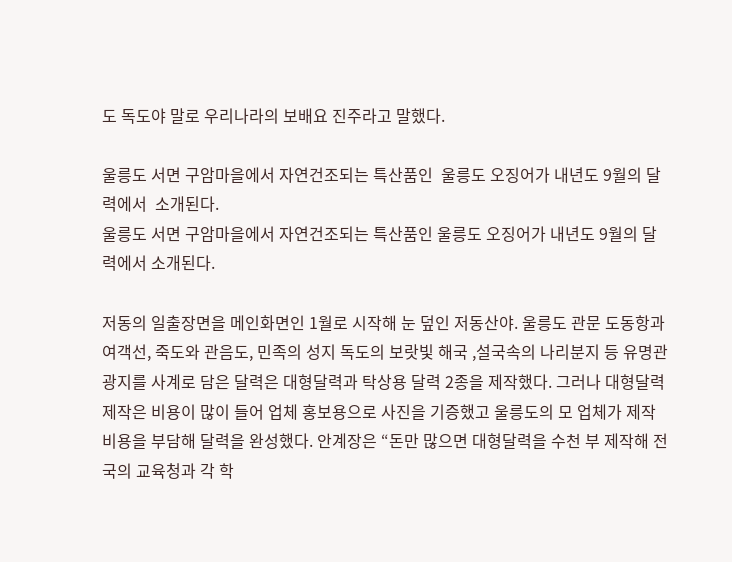도 독도야 말로 우리나라의 보배요 진주라고 말했다.

울릉도 서면 구암마을에서 자연건조되는 특산품인  울릉도 오징어가 내년도 9월의 달력에서  소개된다.
울릉도 서면 구암마을에서 자연건조되는 특산품인 울릉도 오징어가 내년도 9월의 달력에서 소개된다.

저동의 일출장면을 메인화면인 1월로 시작해 눈 덮인 저동산야. 울릉도 관문 도동항과 여객선, 죽도와 관음도, 민족의 성지 독도의 보랏빛 해국 ,설국속의 나리분지 등 유명관광지를 사계로 담은 달력은 대형달력과 탁상용 달력 2종을 제작했다. 그러나 대형달력제작은 비용이 많이 들어 업체 홍보용으로 사진을 기증했고 울릉도의 모 업체가 제작 비용을 부담해 달력을 완성했다. 안계장은 “돈만 많으면 대형달력을 수천 부 제작해 전국의 교육청과 각 학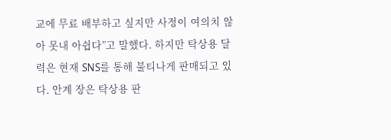교에 무료 배부하고 싶지만 사정이 여의치 않아 못내 아쉽다”고 말했다. 하지만 탁상용 달력은 현재 SNS를 통해 불티나게 판매되고 있다. 안계 장은 탁상용 판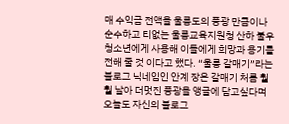매 수익금 전액을 울릉도의 풍광 만큼이나 순수하고 티없는 울릉교육지원청 산하 불우청소년에게 사용해 이들에게 희망과 용기를 전해 줄 것 이다고 했다. “울릉 갈매기”라는 블로그 닉네임인 안계 장은 갈매기 처름 훨훨 날아 더멋진 풍광을 앵글에 담고싶다며 오늘도 자신의 블로그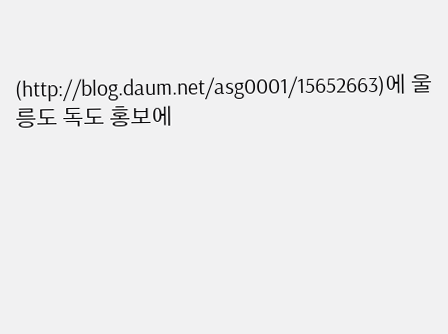(http://blog.daum.net/asg0001/15652663)에 울릉도 독도 홍보에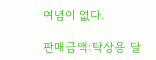여념이 없다.

판매금액:탁상용 달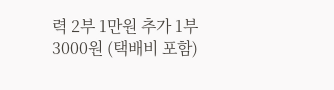력 2부 1만원 추가 1부3000원 (택배비 포함)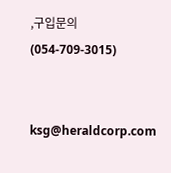,구입문의 (054-709-3015)


ksg@heraldcorp.com